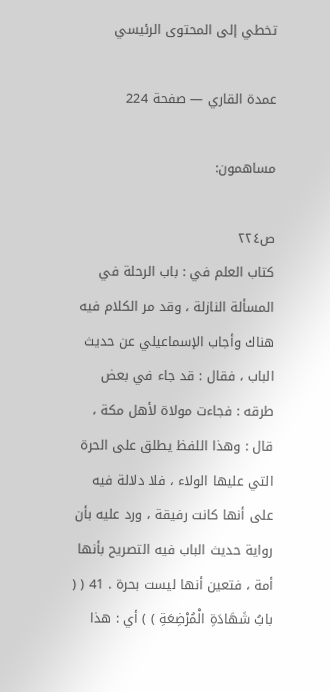تخطي إلى المحتوى الرئيسي

عمدة القاري — صفحة 224

مساهمون:

ص٢٢٤
كتاب العلم في : باب الرحلة في المسألة النازلة ، وقد مر الكلام فيه هناك وأجاب الإسماعيلي عن حديث الباب ، فقال : قد جاء في بعض طرقه : فجاءت مولاة لأهل مكة ، قال : وهذا اللفظ يطلق على الحرة التي عليها الولاء ، فلا دلالة فيه على أنها كانت رفيقة ، ورد عليه بأن رواية حديث الباب فيه التصريح بأنها أمة ، فتعين أنها ليست بحرة . 41 ( ( بابُ شَهَادَةِ الْمُرْضِعَةِ ) ) أي : هذا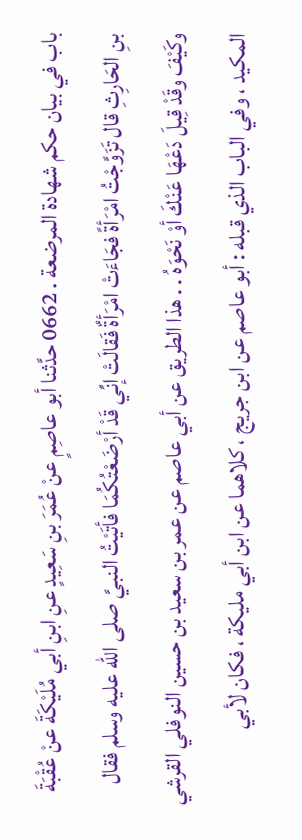باب في بيان حكم شهادة المرضعة . 0662 حدَّثنا أبو عاصِمٍ عنْ عُمَرَ بنِ سَعِيدٍ عنِ ابنِ أبي مُلَيْكَةَ عنْ عُقْبَةَ بنِ الحَارِثِ قال تَزَوَّجْتُ امْرَأةً فجَاءَتْ امْرَأةٌ فَقالَتْ إنِّي قَدْ أرْضَعْتُكُمَا فأتَيْتُ النبيَّ صلى الله عليه وسلم فقال وكَيْفَ وقَدْ قِيلَ دَعْهَا عَنْكَ أوْ نَحْوَهُ . . هذا الطريق عن أبي عاصم عن عمر بن سعيد بن حسين النوفلي القرشي المكيد ، وفي الباب الذي قبله : أبو عاصم عن ابن جريج ، كلاهما عن ابن أبي مليكة ، فكان لأبي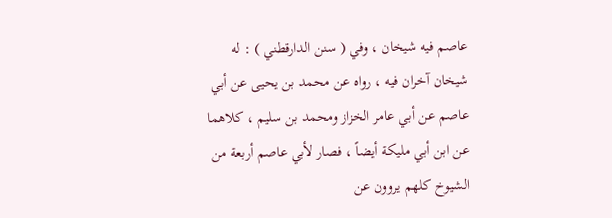عاصم فيه شيخان ، وفي ( سنن الدارقطني ) : له شيخان آخران فيه ، رواه عن محمد بن يحيى عن أبي عاصم عن أبي عامر الخزاز ومحمد بن سليم ، كلاهما عن ابن أبي مليكة أيضاً ، فصار لأبي عاصم أربعة من الشيوخ كلهم يروون عن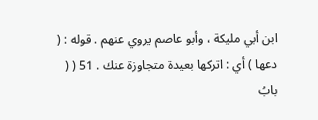ابن أبي مليكة ، وأبو عاصم يروي عنهم . قوله : ( دعها ) أي : اتركها بعيدة متجاوزة عنك . 51 ( ( بابُ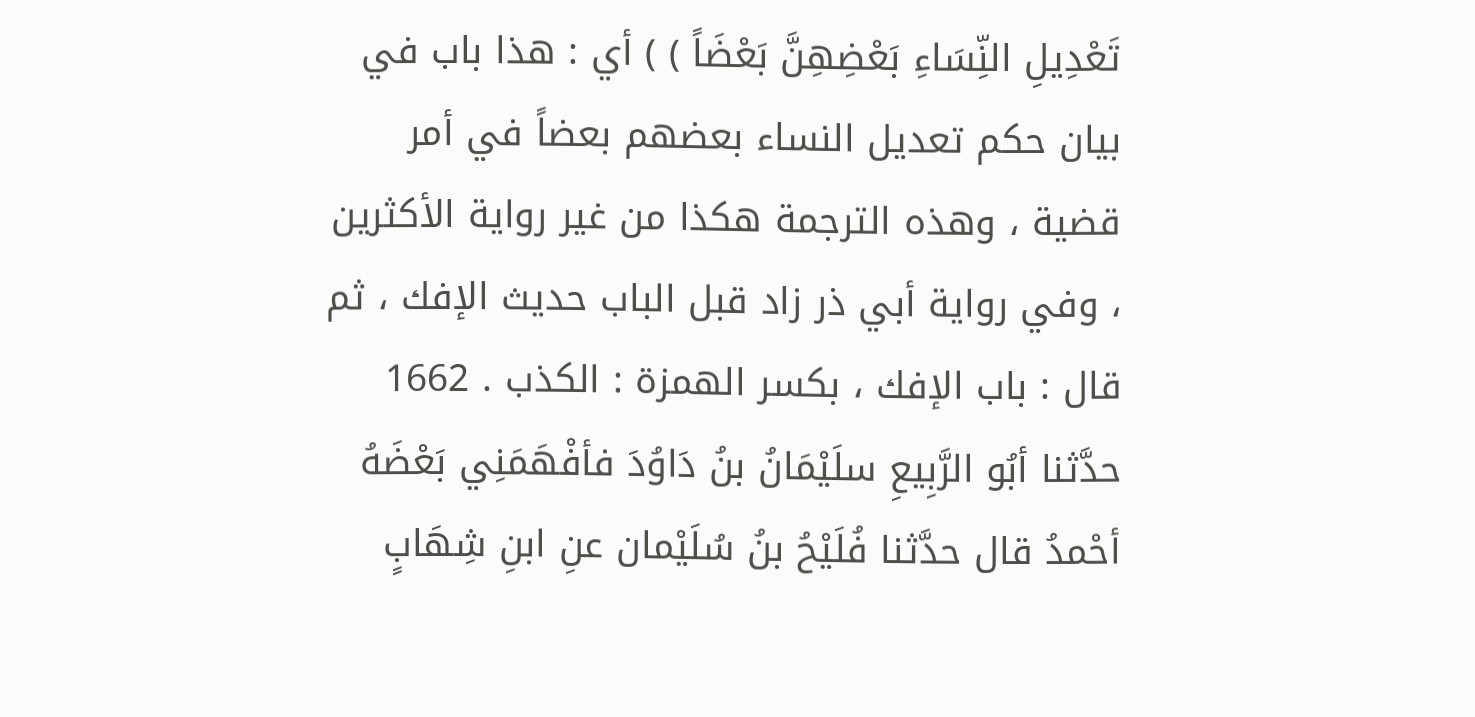تَعْدِيلِ النِّسَاءِ بَعْضِهِنَّ بَعْضَاً ) ) أي : هذا باب في بيان حكم تعديل النساء بعضهم بعضاً في أمر قضية ، وهذه الترجمة هكذا من غير رواية الأكثرين ، وفي رواية أبي ذر زاد قبل الباب حديث الإفك ، ثم قال : باب الإفك ، بكسر الهمزة : الكذب . 1662 حدَّثنا أبُو الرَّبِيعِ سلَيْمَانُ بنُ دَاوُدَ فأفْهَمَنِي بَعْضَهُ أحْمدُ قال حدَّثنا فُلَيْحُ بنُ سُلَيْمان عنِ ابنِ شِهَابٍ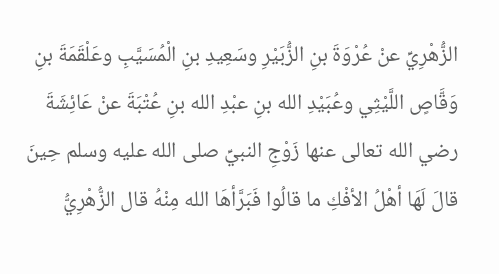الزُّهْرِيِّ عنْ عُرْوَةَ بنِ الزُّبَيْرِ وسَعِيدِ بنِ الْمُسَيَّبِ وعَلْقَمَةَ بنِ وَقَّاصٍ اللَّيْثِي وعُبَيْدِ الله بنِ عبْدِ الله بنِ عُتْبَةَ عنْ عَائِشَةَ رضي الله تعالى عنها زَوْجِ النبيِّ صلى الله عليه وسلم حِينَ قالَ لَهَا أهْلُ الأفْكِ ما قالُوا فَبَرَّأهَا الله مِنْهُ قال الزُّهْرِيُّ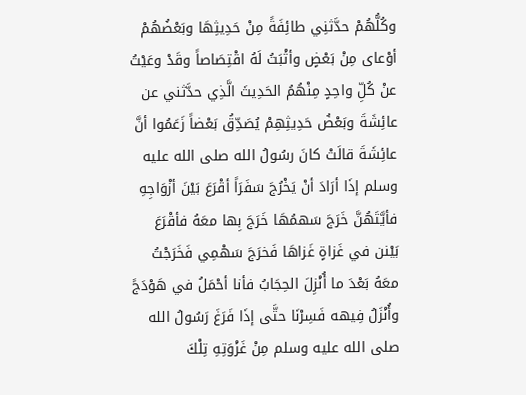وكُلُّهُمْ حدَّثنِي طائِفَةً مِنْ حَدِيثِهَا وبَعْضُهُمْ أوْعاى مِنْ بَعْضٍ وأثْبَتُ لَهُ اقْتِصَاصاً وقَدْ وعَيْتُ عنْ كُلِّ واحِدٍ مِنْهُمُ الحَدِيثَ الَّذِي حدَّثني عن عائِشَةَ وبَعْضُ حَدِيثِهِمْ يُصَدِّقُ بَعْضاً زَعَمُوا أنَّ عائِشَةَ قالَتْ كانَ رسُولُ الله صلى الله عليه وسلم إذَا أرَادَ أنْ يَخْرُجَ سَفَرَاً أقْرَعَ بَيْنَ أزْوَاجِهِ فأيَّتَهُنَّ خَرَجَ سَهمُهَا خَرَجَ بِها معَهُ فأقْرَعَ بَيْنن في غَزاةٍ غَزاهَا فَخرَجَ سَهْمِي فَخَرَجْتُ معَهُ بَعْدَ ما أُنْزِلَ الحِجَابُ فأنا أحْمَلُ في هَوْدَجً وأُنْزَلُ فِيهه فَسِرْنَا حتَّى إذَا فَرَغَ رَسُولُ الله صلى الله عليه وسلم مِنْ غَزْوَتِهِ تِلْكَ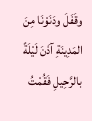وقَفَلَ ودَنَوْنَا مِنَ المَدِينَةِ آذَنَ لَيْلَةً بالرَّحِيلِ فَقُمْتُ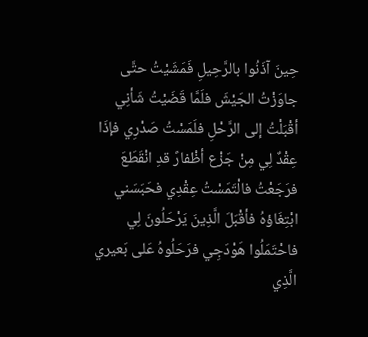حِينَ آذَنُوا بالرَّحِيلِ فَمَشَيْتُ حتَّى جاوَزْتُ الجَيْشَ فلَمَّا قَضَيْتُ شَأنِي أقْبَلْتُ إلى الرَّحْلِ فلَمَسْتُ صَدْرِي فإذَا عِقْدٌ لِي مِنْ جَزْع أظْفارً قدِ انْقَطَعَ فرَجَعْتُ فالْتَمَسْتُ عِقْدِي فحَبَسَني ابْتِغَاؤهُ فأقْبَلَ الَّذِينَ يَرْحَلُونَ لِي فاحْتَمَلُوا هَوْدَجِي فرَحَلُوهُ عَلى بَعيري الَّذِي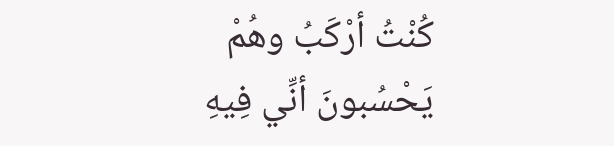كُنْتُ أرْكَبُ وهُمْ يَحْسُبونَ أنِّي فِيهِ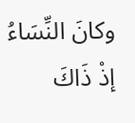وكانَ النِّسَاءُ إذْ ذَاكَ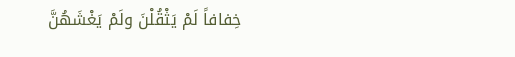خِفافاً لَمْ يَثْقُلْنَ ولَمْ يَغْشَهُنَّ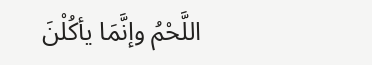اللَّحْمُ وإنَّمَا يأكُلْنَ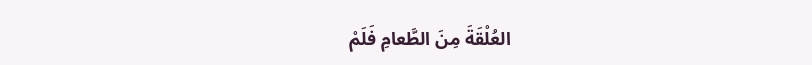العُلْقَةَ مِنَ الطَّعامِ فَلَمْ